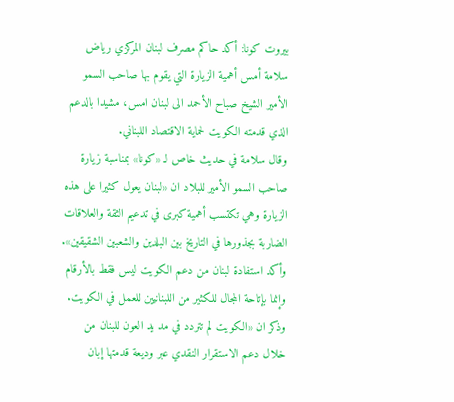بيروت كونا: أكد حاكم مصرف لبنان المركزي رياض سلامة أمس أهمية الزيارة التي يقوم بها صاحب السمو الأمير الشيخ صباح الأحمد الى لبنان امس، مشيدا بالدعم الذي قدمته الكويت لحماية الاقتصاد اللبناني.
وقال سلامة في حديث خاص لـ «كونا» بمناسبة زيارة صاحب السمو الأمير للبلاد ان «لبنان يعول كثيرا على هذه الزيارة وهي تكتسب أهمية كبرى في تدعيم الثقة والعلاقات الضاربة بجذورها في التاريخ بين البلدين والشعبين الشقيقين».
وأكد استفادة لبنان من دعم الكويت ليس فقط بالأرقام وإنما بإتاحة المجال للكثير من اللبنانيين للعمل في الكويت.
وذكر ان «الكويت لم تتردد في مد يد العون للبنان من خلال دعم الاستقرار النقدي عبر وديعة قدمتها إبان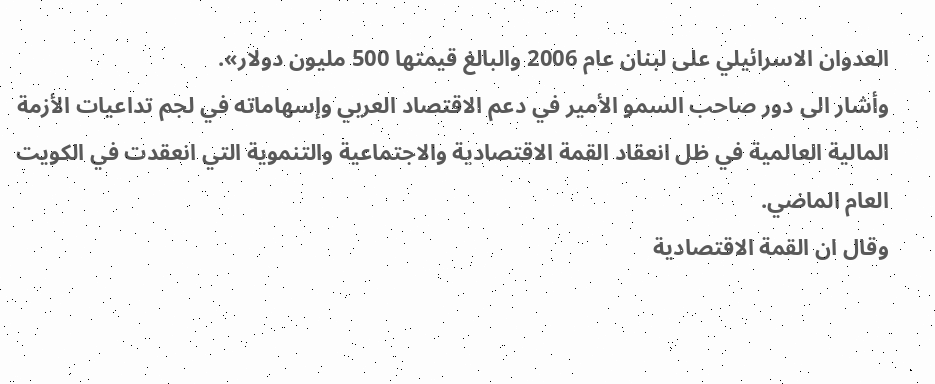العدوان الاسرائيلي على لبنان عام 2006 والبالغ قيمتها 500 مليون دولار».
وأشار الى دور صاحب السمو الأمير في دعم الاقتصاد العربي وإسهاماته في لجم تداعيات الأزمة المالية العالمية في ظل انعقاد القمة الاقتصادية والاجتماعية والتنموية التي انعقدت في الكويت العام الماضي.
وقال ان القمة الاقتصادية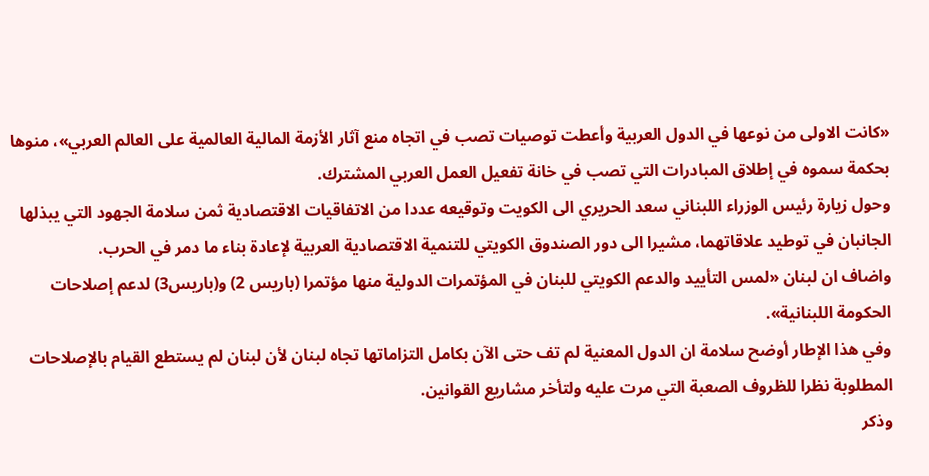«كانت الاولى من نوعها في الدول العربية وأعطت توصيات تصب في اتجاه منع آثار الأزمة المالية العالمية على العالم العربي»، منوها بحكمة سموه في إطلاق المبادرات التي تصب في خانة تفعيل العمل العربي المشترك.
وحول زيارة رئيس الوزراء اللبناني سعد الحريري الى الكويت وتوقيعه عددا من الاتفاقيات الاقتصادية ثمن سلامة الجهود التي يبذلها الجانبان في توطيد علاقاتهما، مشيرا الى دور الصندوق الكويتي للتنمية الاقتصادية العربية لإعادة بناء ما دمر في الحرب.
واضاف ان لبنان «لمس التأييد والدعم الكويتي للبنان في المؤتمرات الدولية منها مؤتمرا (باريس 2) و(باريس3) لدعم إصلاحات الحكومة اللبنانية».
وفي هذا الإطار أوضح سلامة ان الدول المعنية لم تف حتى الآن بكامل التزاماتها تجاه لبنان لأن لبنان لم يستطع القيام بالإصلاحات المطلوبة نظرا للظروف الصعبة التي مرت عليه ولتأخر مشاريع القوانين.
وذكر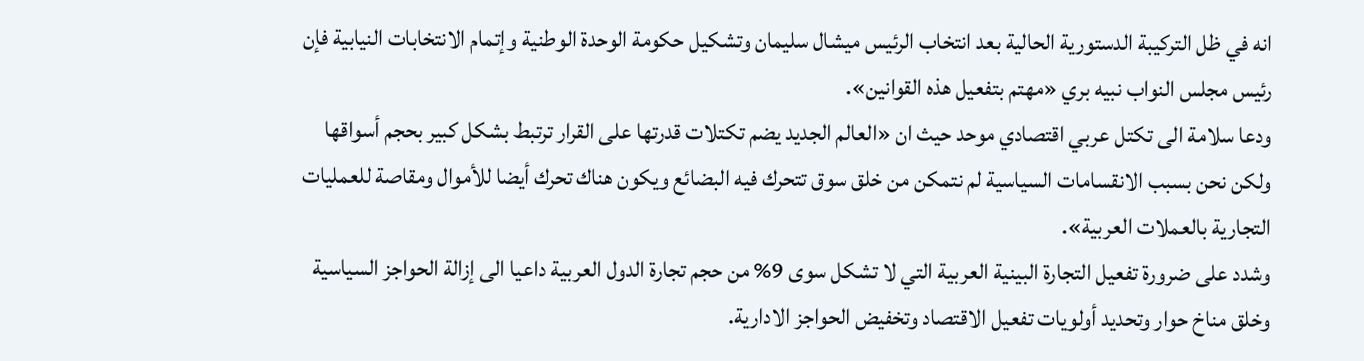انه في ظل التركيبة الدستورية الحالية بعد انتخاب الرئيس ميشال سليمان وتشكيل حكومة الوحدة الوطنية وإتمام الانتخابات النيابية فإن رئيس مجلس النواب نبيه بري «مهتم بتفعيل هذه القوانين».
ودعا سلامة الى تكتل عربي اقتصادي موحد حيث ان «العالم الجديد يضم تكتلات قدرتها على القرار ترتبط بشكل كبير بحجم أسواقها ولكن نحن بسبب الانقسامات السياسية لم نتمكن من خلق سوق تتحرك فيه البضائع ويكون هناك تحرك أيضا للأموال ومقاصة للعمليات التجارية بالعملات العربية».
وشدد على ضرورة تفعيل التجارة البينية العربية التي لا تشكل سوى 9% من حجم تجارة الدول العربية داعيا الى إزالة الحواجز السياسية وخلق مناخ حوار وتحديد أولويات تفعيل الاقتصاد وتخفيض الحواجز الادارية.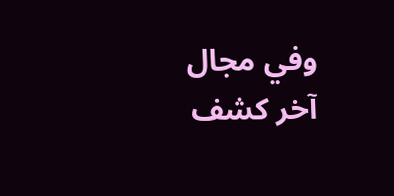وفي مجال آخر كشف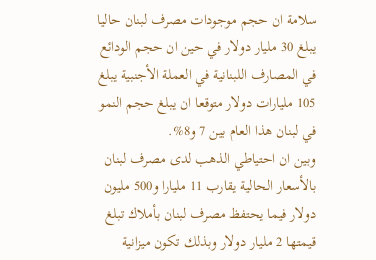سلامة ان حجم موجودات مصرف لبنان حاليا يبلغ 30 مليار دولار في حين ان حجم الودائع في المصارف اللبنانية في العملة الأجنبية يبلغ 105 مليارات دولار متوقعا ان يبلغ حجم النمو في لبنان هذا العام بين 7 و8%.
وبين ان احتياطي الذهب لدى مصرف لبنان بالأسعار الحالية يقارب 11 مليارا و500 مليون دولار فيما يحتفظ مصرف لبنان بأملاك تبلغ قيمتها 2 مليار دولار وبذلك تكون ميزانية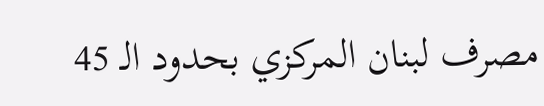مصرف لبنان المركزي بحدود الـ 45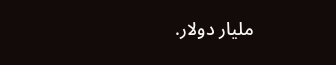مليار دولار.